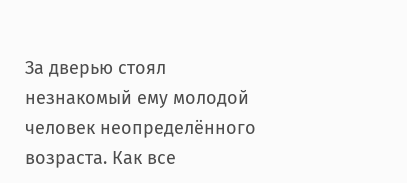За дверью стоял незнакомый ему молодой человек неопределённого возраста. Как все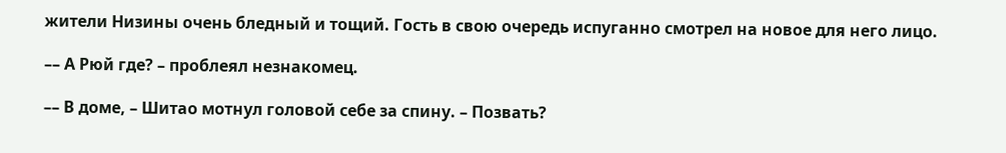жители Низины очень бледный и тощий. Гость в свою очередь испуганно смотрел на новое для него лицо.

–– А Рюй где? – проблеял незнакомец.

–– В доме, – Шитао мотнул головой себе за спину. – Позвать?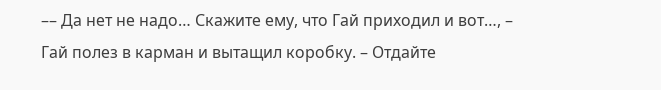–– Да нет не надо… Скажите ему, что Гай приходил и вот…, – Гай полез в карман и вытащил коробку. – Отдайте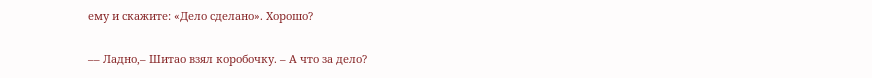ему и скажите: «Дело сделано». Хорошо?

–– Ладно,– Шитао взял коробочку. – А что за дело?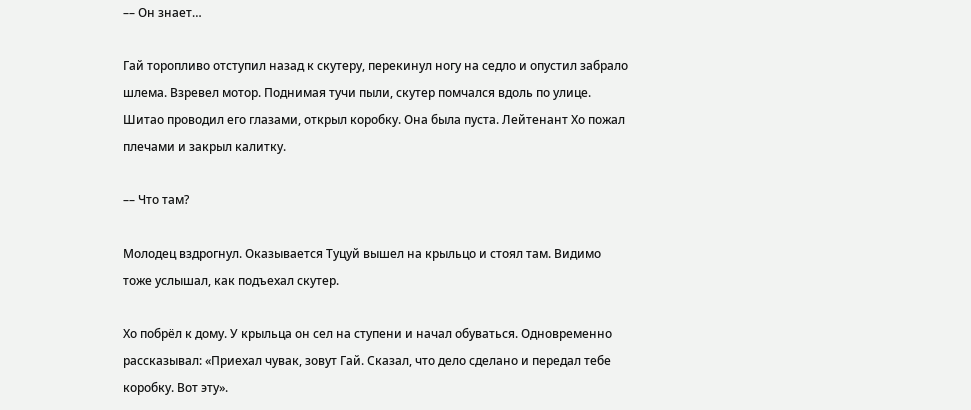–– Он знает…

Гай торопливо отступил назад к скутеру, перекинул ногу на седло и опустил забрало шлема. Взревел мотор. Поднимая тучи пыли, скутер помчался вдоль по улице. Шитао проводил его глазами, открыл коробку. Она была пуста. Лейтенант Хо пожал плечами и закрыл калитку.

–– Что там?

Молодец вздрогнул. Оказывается Туцуй вышел на крыльцо и стоял там. Видимо тоже услышал, как подъехал скутер.

Хо побрёл к дому. У крыльца он сел на ступени и начал обуваться. Одновременно рассказывал: «Приехал чувак, зовут Гай. Сказал, что дело сделано и передал тебе коробку. Вот эту».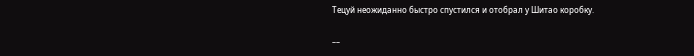Тецуй неожиданно быстро спустился и отобрал у Шитао коробку.

––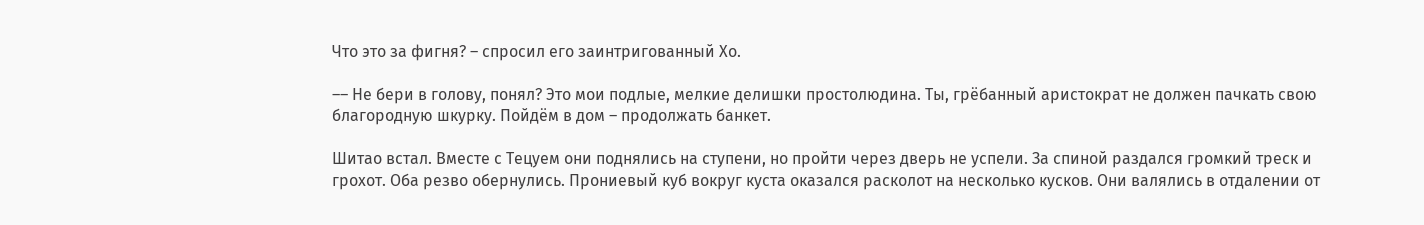Что это за фигня? – спросил его заинтригованный Хо.

–– Не бери в голову, понял? Это мои подлые, мелкие делишки простолюдина. Ты, грёбанный аристократ не должен пачкать свою благородную шкурку. Пойдём в дом – продолжать банкет.

Шитао встал. Вместе с Тецуем они поднялись на ступени, но пройти через дверь не успели. За спиной раздался громкий треск и грохот. Оба резво обернулись. Прониевый куб вокруг куста оказался расколот на несколько кусков. Они валялись в отдалении от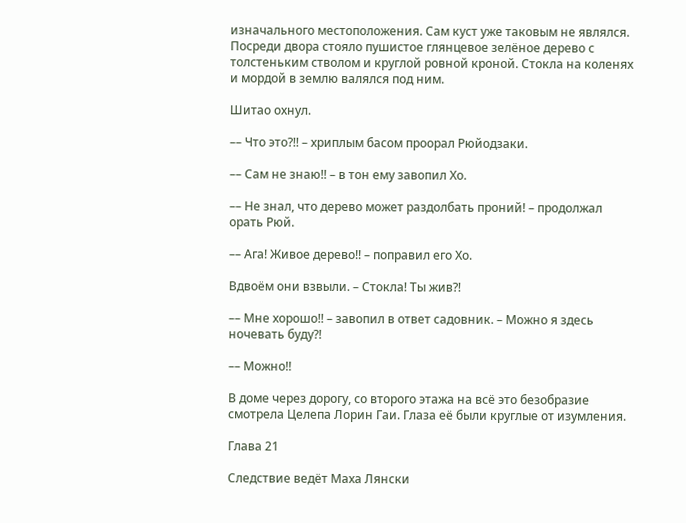изначального местоположения. Сам куст уже таковым не являлся. Посреди двора стояло пушистое глянцевое зелёное дерево с толстеньким стволом и круглой ровной кроной. Стокла на коленях и мордой в землю валялся под ним.

Шитао охнул.

–– Что это?!! – хриплым басом проорал Рюйодзаки.

–– Сам не знаю!! – в тон ему завопил Хо.

–– Не знал, что дерево может раздолбать проний! – продолжал орать Рюй.

–– Ага! Живое дерево!! – поправил его Хо.

Вдвоём они взвыли. – Стокла! Ты жив?!

–– Мне хорошо!! – завопил в ответ садовник. – Можно я здесь ночевать буду?!

–– Можно!!

В доме через дорогу, со второго этажа на всё это безобразие смотрела Целепа Лорин Гаи. Глаза её были круглые от изумления.

Глава 21

Следствие ведёт Маха Лянски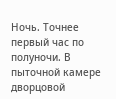Ночь. Точнее первый час по полуночи. В пыточной камере дворцовой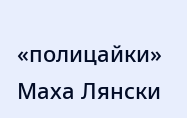«полицайки» Маха Лянски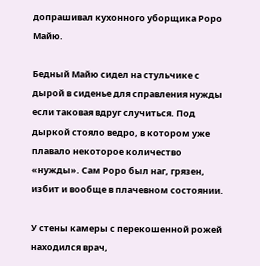допрашивал кухонного уборщика Роро Майю.

Бедный Майю сидел на стульчике с дырой в сиденье для справления нужды если таковая вдруг случиться. Под дыркой стояло ведро, в котором уже плавало некоторое количество «нужды». Сам Роро был наг, грязен, избит и вообще в плачевном состоянии.

У стены камеры с перекошенной рожей находился врач,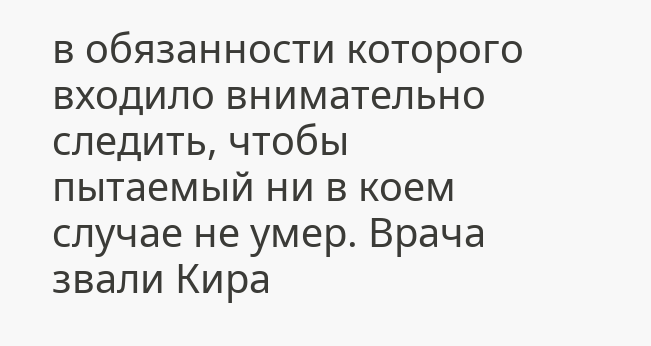в обязанности которого входило внимательно следить, чтобы пытаемый ни в коем случае не умер. Врача звали Кира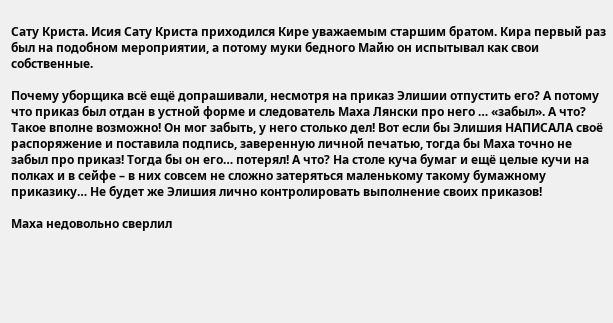Сату Криста. Исия Сату Криста приходился Кире уважаемым старшим братом. Кира первый раз был на подобном мероприятии, а потому муки бедного Майю он испытывал как свои собственные.

Почему уборщика всё ещё допрашивали, несмотря на приказ Элишии отпустить его? А потому что приказ был отдан в устной форме и следователь Маха Лянски про него … «забыл». А что? Такое вполне возможно! Он мог забыть, у него столько дел! Вот если бы Элишия НАПИСАЛА своё распоряжение и поставила подпись, заверенную личной печатью, тогда бы Маха точно не забыл про приказ! Тогда бы он его… потерял! А что? На столе куча бумаг и ещё целые кучи на полках и в сейфе – в них совсем не сложно затеряться маленькому такому бумажному приказику… Не будет же Элишия лично контролировать выполнение своих приказов!

Маха недовольно сверлил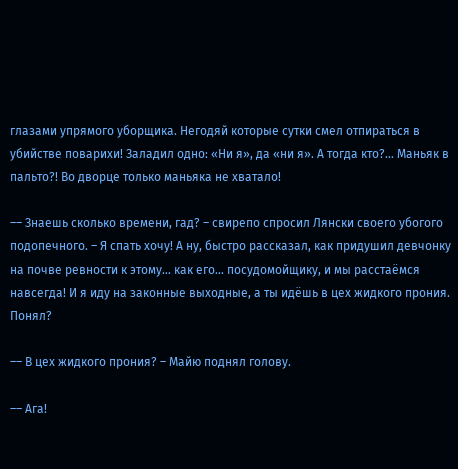глазами упрямого уборщика. Негодяй которые сутки смел отпираться в убийстве поварихи! Заладил одно: «Ни я», да «ни я». А тогда кто?… Маньяк в пальто?! Во дворце только маньяка не хватало!

–– Знаешь сколько времени, гад? – свирепо спросил Лянски своего убогого подопечного. – Я спать хочу! А ну, быстро рассказал, как придушил девчонку на почве ревности к этому… как его… посудомойщику, и мы расстаёмся навсегда! И я иду на законные выходные, а ты идёшь в цех жидкого прония. Понял?

–– В цех жидкого прония? – Майю поднял голову.

–– Ага!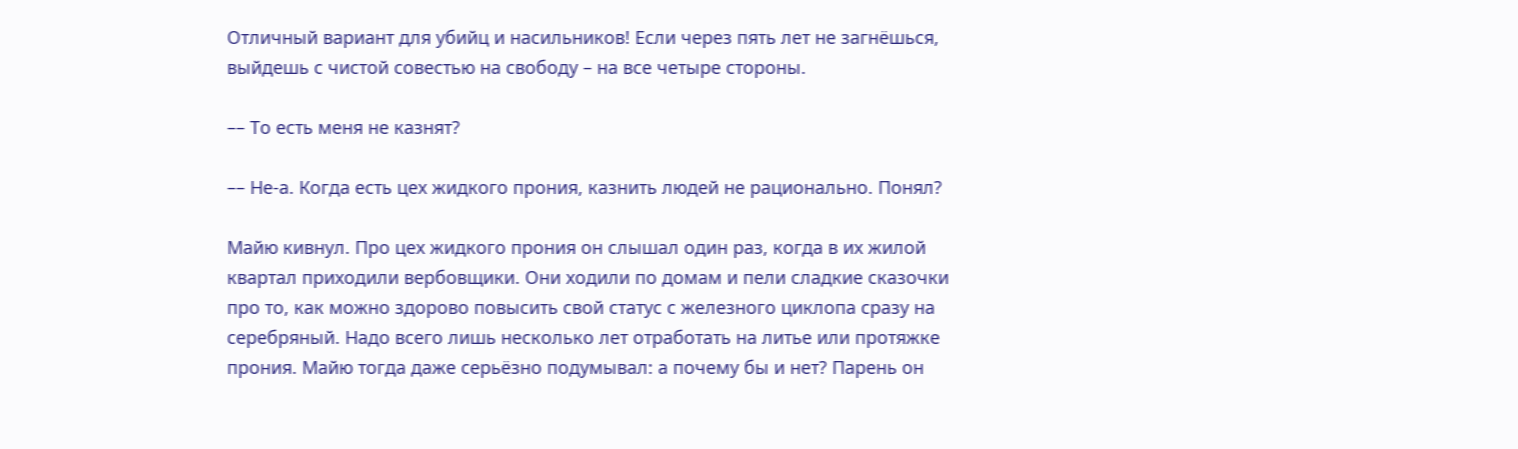Отличный вариант для убийц и насильников! Если через пять лет не загнёшься, выйдешь с чистой совестью на свободу – на все четыре стороны.

–– То есть меня не казнят?

–– Не-а. Когда есть цех жидкого прония, казнить людей не рационально. Понял?

Майю кивнул. Про цех жидкого прония он слышал один раз, когда в их жилой квартал приходили вербовщики. Они ходили по домам и пели сладкие сказочки про то, как можно здорово повысить свой статус с железного циклопа сразу на серебряный. Надо всего лишь несколько лет отработать на литье или протяжке прония. Майю тогда даже серьёзно подумывал: а почему бы и нет? Парень он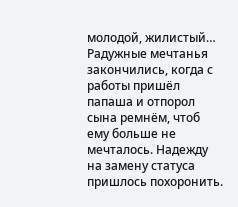молодой, жилистый… Радужные мечтанья закончились, когда с работы пришёл папаша и отпорол сына ремнём, чтоб ему больше не мечталось. Надежду на замену статуса пришлось похоронить.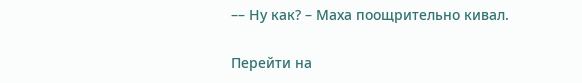–– Ну как? – Маха поощрительно кивал.

Перейти на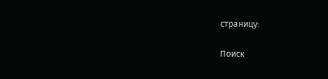страницу:

Поиск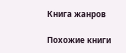Книга жанров

Похожие книги